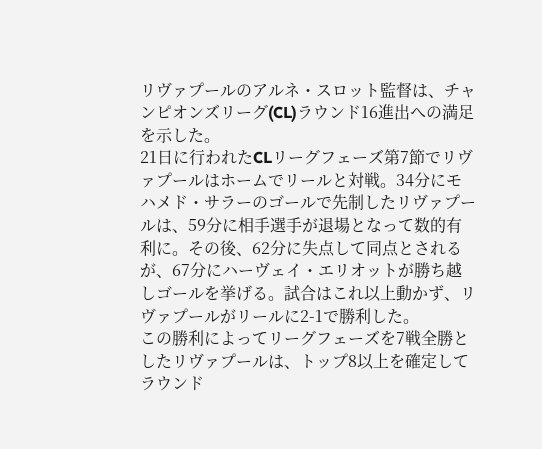リヴァプールのアルネ・スロット監督は、チャンピオンズリーグ(CL)ラウンド16進出への満足を示した。
21日に行われたCLリーグフェーズ第7節でリヴァプールはホームでリールと対戦。34分にモハメド・サラーのゴールで先制したリヴァプールは、59分に相手選手が退場となって数的有利に。その後、62分に失点して同点とされるが、67分にハーヴェイ・エリオットが勝ち越しゴールを挙げる。試合はこれ以上動かず、リヴァプールがリールに2-1で勝利した。
この勝利によってリーグフェーズを7戦全勝としたリヴァプールは、トップ8以上を確定してラウンド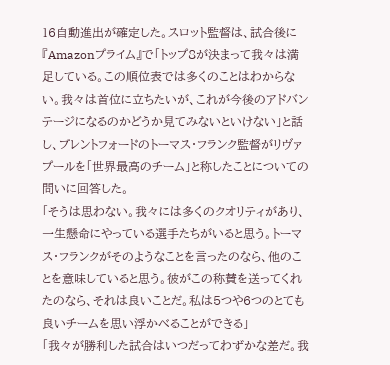16自動進出が確定した。スロット監督は、試合後に『Amazonプライム』で「トップ8が決まって我々は満足している。この順位表では多くのことはわからない。我々は首位に立ちたいが、これが今後のアドバンテージになるのかどうか見てみないといけない」と話し、ブレントフォードのトーマス・フランク監督がリヴァプールを「世界最高のチーム」と称したことについての問いに回答した。
「そうは思わない。我々には多くのクオリティがあり、一生懸命にやっている選手たちがいると思う。トーマス・フランクがそのようなことを言ったのなら、他のことを意味していると思う。彼がこの称賛を送ってくれたのなら、それは良いことだ。私は5つや6つのとても良いチームを思い浮かべることができる」
「我々が勝利した試合はいつだってわずかな差だ。我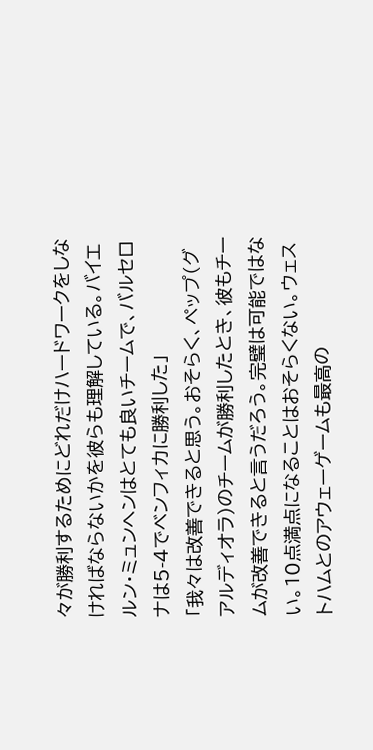々が勝利するためにどれだけハードワークをしなければならないかを彼らも理解している。バイエルン・ミュンヘンはとても良いチームで、バルセロナは5-4でベンフィカに勝利した」
「我々は改善できると思う。おそらく、ペップ(グアルディオラ)のチームが勝利したとき、彼もチームが改善できると言うだろう。完璧は可能ではない。10点満点になることはおそらくない。ウェストハムとのアウェーゲームも最高の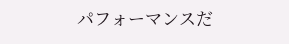パフォーマンスだ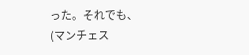った。それでも、(マンチェス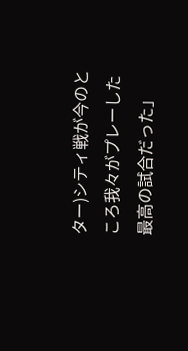ター)シティ戦が今のところ我々がプレーした最高の試合だった」